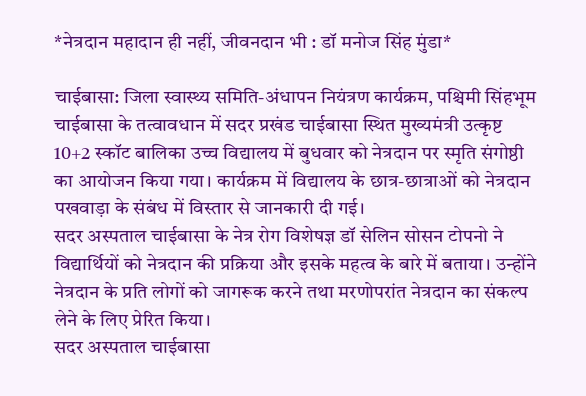*नेत्रदान महादान ही नहीं, जीवनदान भी : डॉ मनोज सिंह मुंडा*

चाईबासा: जिला स्वास्थ्य समिति-अंधापन नियंत्रण कार्यक्रम, पश्चिमी सिंहभूम चाईबासा के तत्वावधान में सदर प्रखंड चाईबासा स्थित मुख्यमंत्री उत्कृष्ट 10+2 स्कॉट बालिका उच्च विद्यालय में बुधवार को नेत्रदान पर स्मृति संगोष्ठी का आयोजन किया गया। कार्यक्रम में विद्यालय के छात्र-छात्राओं को नेत्रदान पखवाड़ा के संबंध में विस्तार से जानकारी दी गई।
सदर अस्पताल चाईबासा के नेत्र रोग विशेषज्ञ डॉ सेलिन सोसन टोपनो ने विद्यार्थियों को नेत्रदान की प्रक्रिया और इसके महत्व के बारे में बताया। उन्होंने नेत्रदान के प्रति लोगों को जागरूक करने तथा मरणोपरांत नेत्रदान का संकल्प लेने के लिए प्रेरित किया।
सदर अस्पताल चाईबासा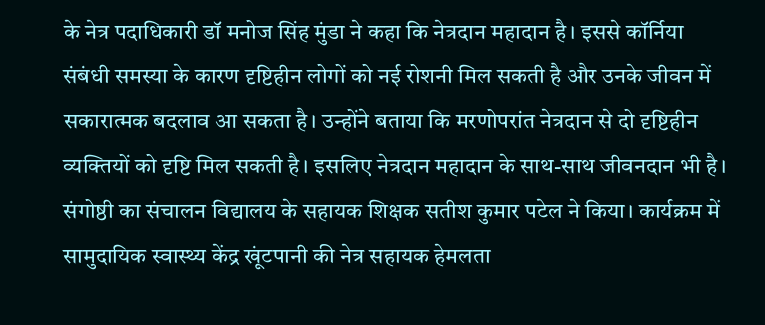के नेत्र पदाधिकारी डॉ मनोज सिंह मुंडा ने कहा कि नेत्रदान महादान है। इससे कॉर्निया संबंधी समस्या के कारण दृष्टिहीन लोगों को नई रोशनी मिल सकती है और उनके जीवन में सकारात्मक बदलाव आ सकता है। उन्होंने बताया कि मरणोपरांत नेत्रदान से दो दृष्टिहीन व्यक्तियों को दृष्टि मिल सकती है। इसलिए नेत्रदान महादान के साथ-साथ जीवनदान भी है।
संगोष्ठी का संचालन विद्यालय के सहायक शिक्षक सतीश कुमार पटेल ने किया। कार्यक्रम में सामुदायिक स्वास्थ्य केंद्र खूंटपानी की नेत्र सहायक हेमलता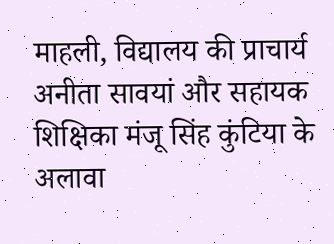माहली, विद्यालय की प्राचार्य अनीता सावयां और सहायक शिक्षिका मंजू सिंह कुंटिया के अलावा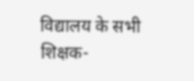विद्यालय के सभी शिक्षक-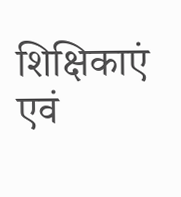शिक्षिकाएं एवं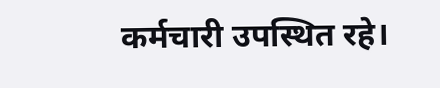कर्मचारी उपस्थित रहे।